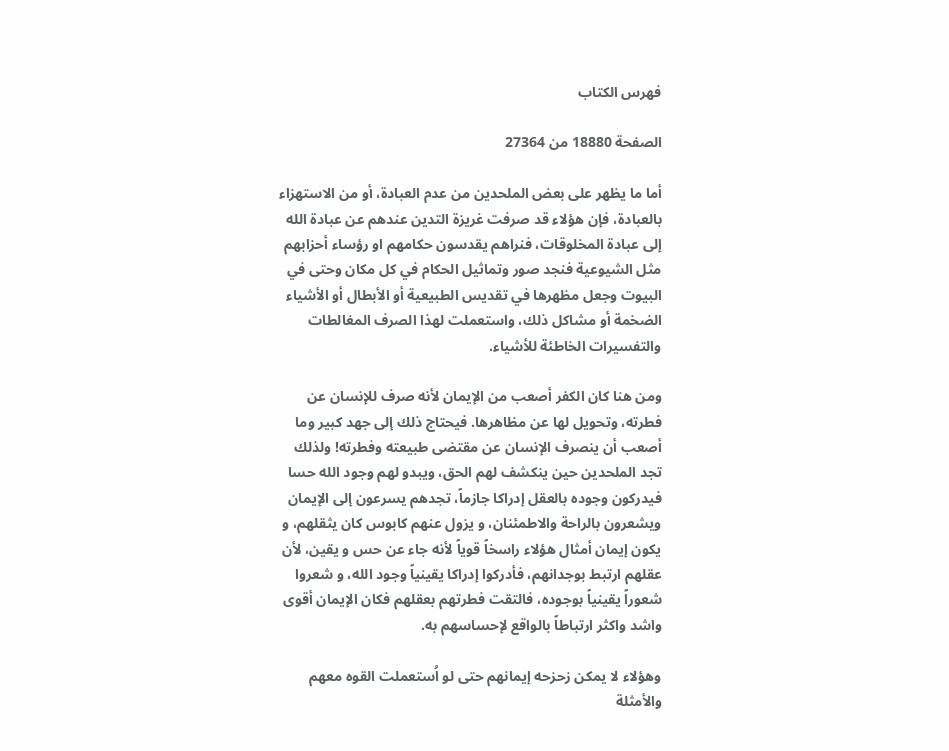فهرس الكتاب

الصفحة 18880 من 27364

أما ما يظهر على بعض الملحدين من عدم العبادة، أو من الاستهزاء بالعبادة، فإن هؤلاء قد صرفت غريزة التدين عندهم عن عبادة الله إلى عبادة المخلوقات، فنراهم يقدسون حكامهم او رؤساء أحزابهم مثل الشيوعية فنجد صور وتماثيل الحكام في كل مكان وحتى في البيوت وجعل مظهرها في تقديس الطبيعية أو الأبطال أو الأشياء الضخمة أو مشاكل ذلك، واستعملت لهذا الصرف المغالطات والتفسيرات الخاطئة للأشياء.

ومن هنا كان الكفر أصعب من الإيمان لأنه صرف للإنسان عن فطرته، وتحويل لها عن مظاهرها. فيحتاج ذلك إلى جهد كبير وما أصعب أن ينصرف الإنسان عن مقتضى طبيعته وفطرته! ولذلك تجد الملحدين حين ينكشف لهم الحق، ويبدو لهم وجود الله حسا فيدركون وجوده بالعقل إدراكا جازماً، تجدهم يسرعون إلى الإيمان ويشعرون بالراحة والاطمئنان، و يزول عنهم كابوس كان يثقلهم، و يكون إيمان أمثال هؤلاء راسخاً قوياً لأنه جاء عن حس و يقين، لأن عقلهم ارتبط بوجدانهم، فأدركوا إدراكا يقينياً وجود الله، و شعروا شعوراً يقينياً بوجوده، فالتقت فطرتهم بعقلهم فكان الإيمان أقوى واشد واكثر ارتباطاً بالواقع لإحساسهم به.

وهؤلاء لا يمكن زحزحه إيمانهم حتى لو اُستعملت القوه معهم والأمثلة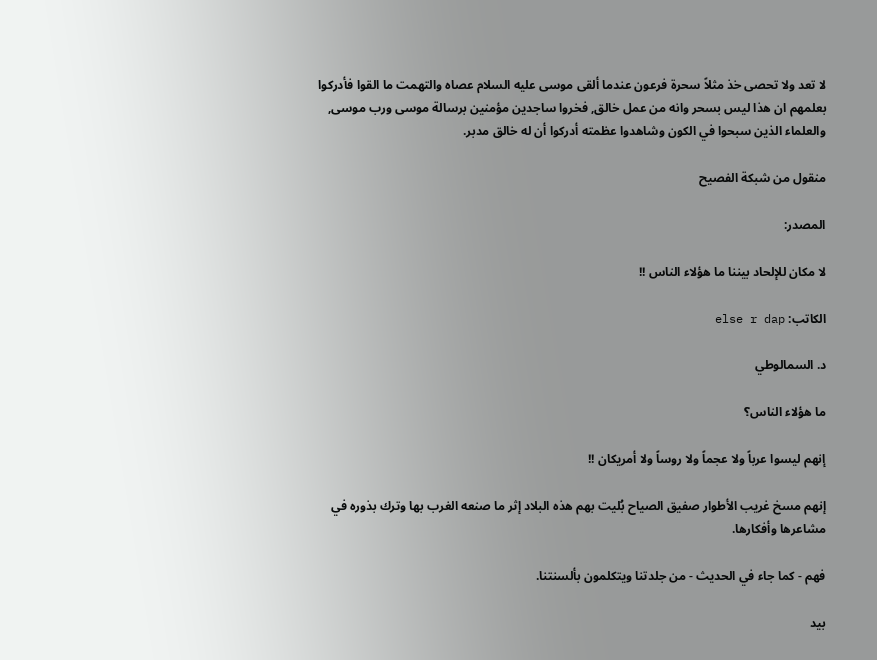لا تعد ولا تحصى خذ مثلاً سحرة فرعون عندما ألقى موسى عليه السلام عصاه والتهمت ما القوا فأدركوا بعلمهم ان هذا ليس بسحر وانه من عمل خالق, فخروا ساجدين مؤمنين برسالة موسى ورب موسى, والعلماء الذين سبحوا في الكون وشاهدوا عظمته أدركوا أن له خالق مدبر.

منقول من شبكة الفصيح

المصدر:

لا مكان للإلحاد بيننا ما هؤلاء الناس !!

الكاتب: else r dap

د. السمالوطي

ما هؤلاء الناس؟

إنهم ليسوا عرباً ولا عجماً ولا روساً ولا أمريكان !!

إنهم مسخ غريب الأطوار صفيق الصياح بُليت بهم هذه البلاد إثر ما صنعه الغرب بها وترك بذوره في مشاعرها وأفكارها.

فهم - كما جاء في الحديث - من جلدتنا ويتكلمون بألسنتنا.

بيد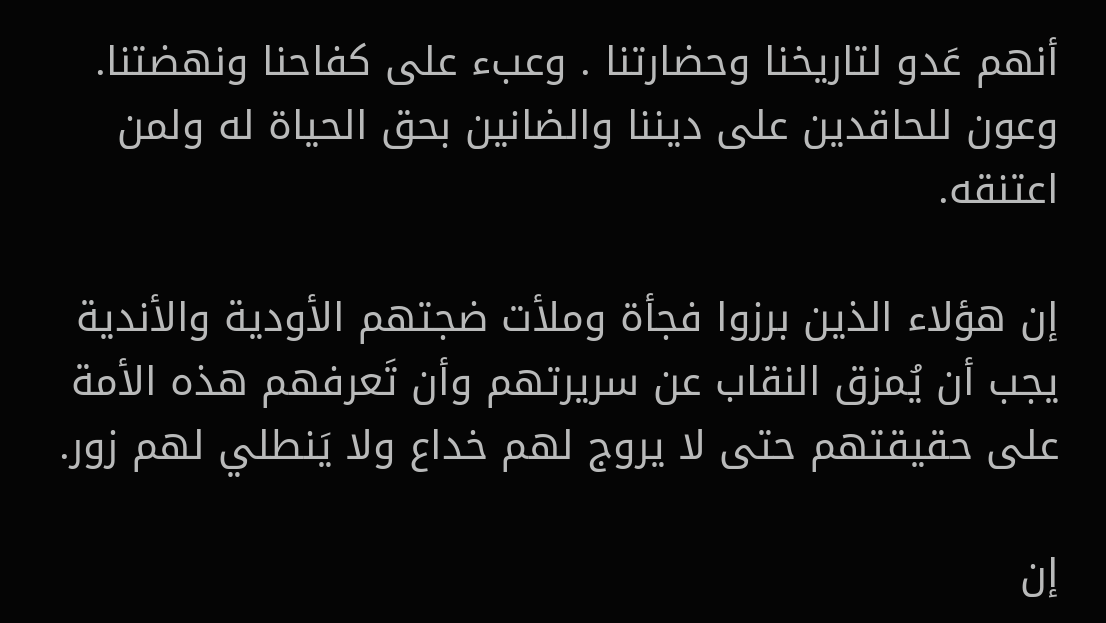أنهم عَدو لتاريخنا وحضارتنا . وعبء على كفاحنا ونهضتنا. وعون للحاقدين على ديننا والضانين بحق الحياة له ولمن اعتنقه.

إن هؤلاء الذين برزوا فجأة وملأت ضجتهم الأودية والأندية يجب أن يُمزق النقاب عن سريرتهم وأن تَعرفهم هذه الأمة على حقيقتهم حتى لا يروج لهم خداع ولا يَنطلي لهم زور.

إن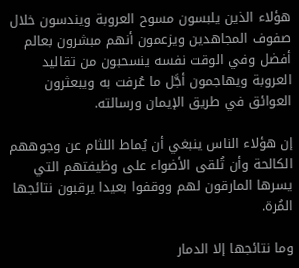هؤلاء الذين يلبسون مسوح العروبة ويندسون خلال صفوف المجاهدين ويزعمون أنهم مبشرون بعالم أفضل وفي الوقت نفسه ينسحبون من تقاليد العروبة ويهاجمون أجَّل ما عُرفت به ويبعثرون العوائق في طريق الإيمان ورسالته.

إن هؤلاء الناس ينبغي أن يُماط اللثام عن وجوههم الكالحة وأن تُلقى الأضواء على وظيفتهم التي يسرها المارقون لهم ووقفوا بعيدا يرقبون نتائجها المُرة.

وما نتائجها إلا الدمار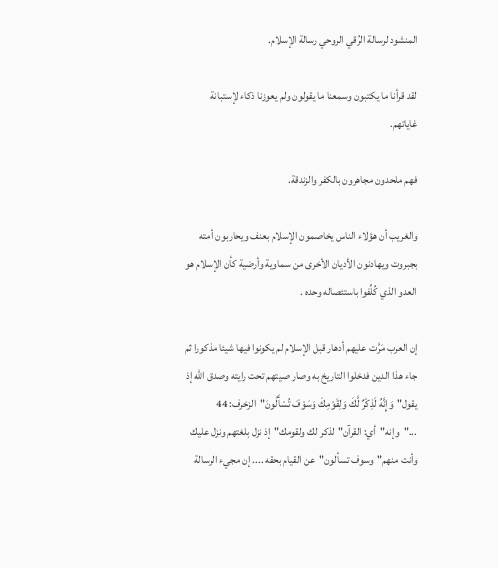المنشود لرسالة الرُقي الروحي رسالة الإسلام.

لقد قرأنا ما يكتبون وسمعنا ما يقولون ولم يعوزنا ذكاء لإستبانة غاياتهم.

فهم ملحدون مجاهرون بالكفر والزندقة.

والغريب أن هؤلاء الناس يخاصمون الإسلام بعنف ويحاربون أمته بجبروت ويهادنون الأديان الأخرى من سماوية وأرضية كأن الإسلام هو العدو الذي كُلِّفوا باستئصاله وحده .

إن العرب مَرَّت عليهم أدهار قبل الإسلام لم يكونوا فيها شيئا مذكورا ثم جاء هذا الدين فدخلوا التاريخ به وصار صيتهم تحت رايته وصدق الله إذ يقول"وَإِنَّهُ لَذِكْرٌ لَّكَ وَلِقَوْمِكَ وَسَوْفَ تُسْأَلُونَ"الزخرف: 44 ..."وإنه"أي: القرآن"لذكر لك ولقومك"إذ نزل بلغتهم ونزل عليك وأنت منهم"وسوف تسألون"عن القيام بحقه .... إن مجيء الرسالة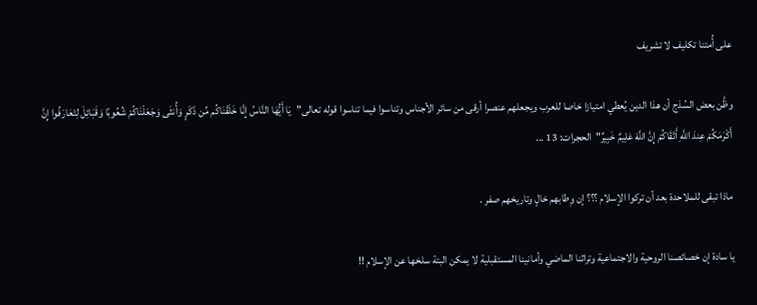على أُمتنا تكليف لا تشريف

وظَّن بعض السُذج أن هذا الدين يُعطي امتيازا خاصا للعرب ويجعلهم عنصرا أرقى من سائر الأجناس وتناسوا فيما تناسوا قوله تعالى"يَا أَيُّهَا النَّاسُ إِنَّا خَلَقْنَاكُم مِّن ذَكَرٍ وَأُنثَى وَجَعَلْنَاكُمْ شُعُوبًا وَقَبَائِلَ لِتَعَارَفُوا إِنَّ أَكْرَمَكُمْ عِندَ اللَّهِ أَتْقَاكُمْ إِنَّ اللَّهَ عَلِيمٌ خَبِيرٌ"الحجرات: 13 ...

ماذا تبقى للملاحدة بعد أن تركوا الإسلام ؟؟؟ إن وِطابهم خالٍ وتاريخهم صفر .

يا سادة إن خصائصنا الروحية والاجتماعية وتراثنا الماضي وأمانينا المستقبلية لا يمكن البتة سلخها عن الإسلام !!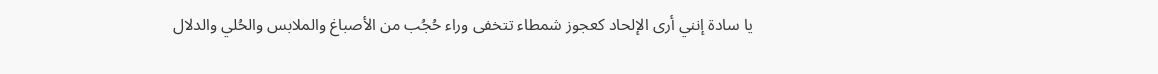يا سادة إنني أرى الإلحاد كعجوز شمطاء تتخفى وراء حُجُب من الأصباغ والملابس والحُلي والدلال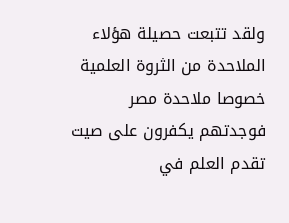ولقد تتبعت حصيلة هؤلاء الملاحدة من الثروة العلمية خصوصا ملاحدة مصر فوجدتهم يكفرون على صيت تقدم العلم في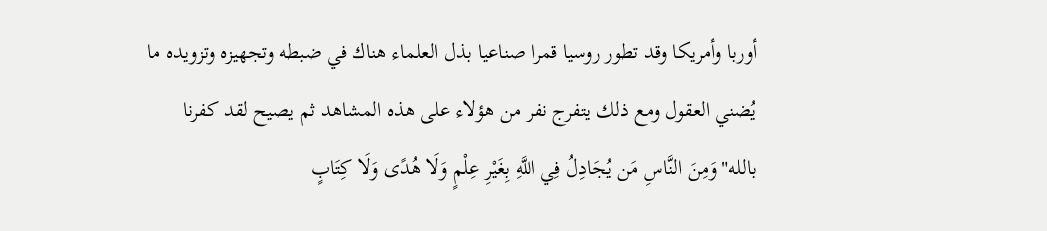أوربا وأمريكا وقد تطور روسيا قمرا صناعيا بذل العلماء هناك في ضبطه وتجهيزه وتزويده ما يُضني العقول ومع ذلك يتفرج نفر من هؤلاء على هذه المشاهد ثم يصيح لقد كفرنا بالله"وَمِنَ النَّاسِ مَن يُجَادِلُ فِي اللَّهِ بِغَيْرِ عِلْمٍ وَلَا هُدًى وَلَا كِتَابٍ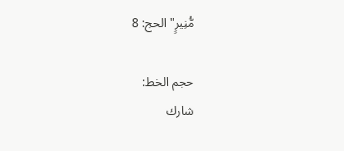مُّنِيرٍ"الحج: 8

حجم الخط:
شارك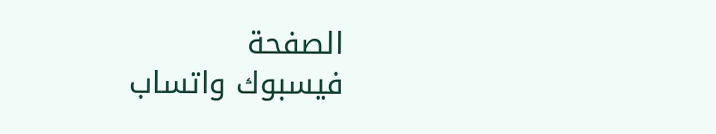الصفحة
فيسبوك واتساب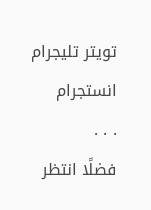تويتر تليجرام انستجرام
. . .
فضلًا انتظر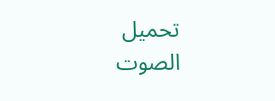تحميل الصوت